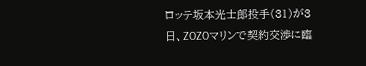ロッテ坂本光士郎投手(31)が3日、ZOZOマリンで契約交渉に臨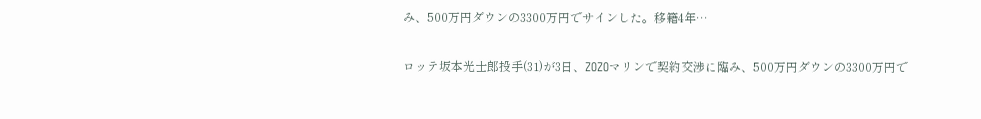み、500万円ダウンの3300万円でサインした。移籍4年…

ロッテ坂本光士郎投手(31)が3日、ZOZOマリンで契約交渉に臨み、500万円ダウンの3300万円で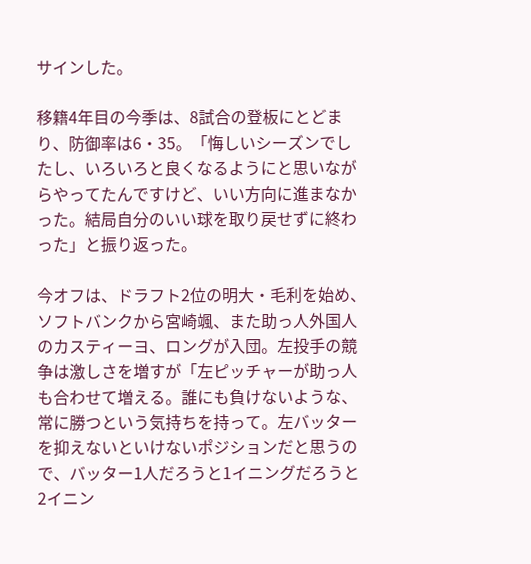サインした。

移籍4年目の今季は、8試合の登板にとどまり、防御率は6・35。「悔しいシーズンでしたし、いろいろと良くなるようにと思いながらやってたんですけど、いい方向に進まなかった。結局自分のいい球を取り戻せずに終わった」と振り返った。

今オフは、ドラフト2位の明大・毛利を始め、ソフトバンクから宮崎颯、また助っ人外国人のカスティーヨ、ロングが入団。左投手の競争は激しさを増すが「左ピッチャーが助っ人も合わせて増える。誰にも負けないような、常に勝つという気持ちを持って。左バッターを抑えないといけないポジションだと思うので、バッター1人だろうと1イニングだろうと2イニン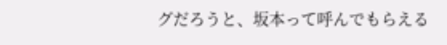グだろうと、坂本って呼んでもらえる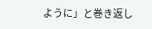ように」と巻き返し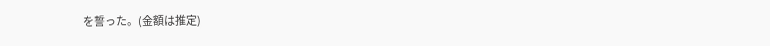を誓った。(金額は推定)